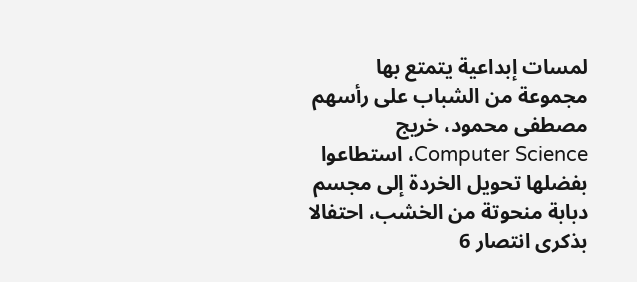لمسات إبداعية يتمتع بها مجموعة من الشباب على رأسهم مصطفى محمود، خريج Computer Science، استطاعوا بفضلها تحويل الخردة إلى مجسم دبابة منحوتة من الخشب، احتفالا بذكرى انتصار 6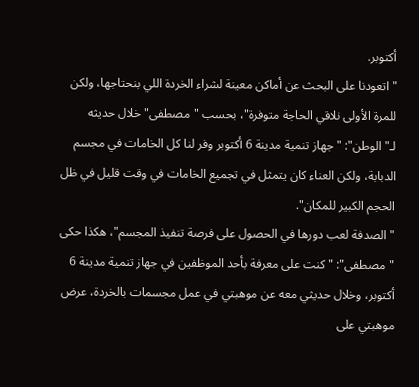أكتوبر.
"اتعودنا على البحث عن أماكن معينة لشراء الخردة اللي بنحتاجها، ولكن للمرة الأولى نلاقي الحاجة متوفرة"، بحسب "مصطفى" خلال حديثه لـ"الوطن": "جهاز تنمية مدينة 6 أكتوبر وفر لنا كل الخامات في مجسم الدبابة، ولكن العناء كان يتمثل في تجميع الخامات في وقت قليل في ظل الحجم الكبير للمكان".
"الصدفة لعب دورها في الحصول على فرصة تنفيذ المجسم"، هكذا حكى "مصطفى": "كنت على معرفة بأحد الموظفين في جهاز تنمية مدينة 6 أكتوبر، وخلال حديثي معه عن موهبتي في عمل مجسمات بالخردة، عرض موهبتي على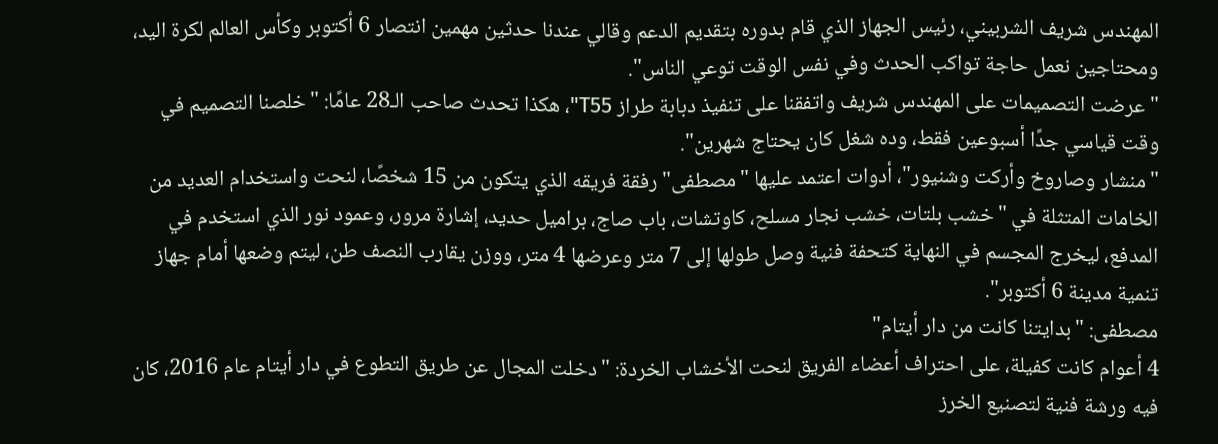المهندس شريف الشربيني، رئيس الجهاز الذي قام بدوره بتقديم الدعم وقالي عندنا حدثين مهمين انتصار 6 أكتوبر وكأس العالم لكرة اليد، ومحتاجين نعمل حاجة تواكب الحدث وفي نفس الوقت توعي الناس".
"عرضت التصميمات على المهندس شريف واتفقنا على تنفيذ دبابة طراز T55"، هكذا تحدث صاحب الـ28 عامًا: "خلصنا التصميم في وقت قياسي جدًا أسبوعين فقط، وده شغل كان يحتاج شهرين".
"منشار وصاروخ وأركت وشنيور"، أدوات اعتمد عليها "مصطفى" رفقة فريقه الذي يتكون من 15 شخصًا، لنحت واستخدام العديد من الخامات المتثلة في "خشب بلتات، خشب نجار مسلح، كاوتشات، باب صاج، براميل حديد، إشارة مرور، وعمود نور الذي استخدم في المدفع، ليخرج المجسم في النهاية كتحفة فنية وصل طولها إلى 7 متر وعرضها 4 متر، ووزن يقارب النصف طن، ليتم وضعها أمام جهاز تنمية مدينة 6 أكتوبر".
مصطفى: "بدايتنا كانت من دار أيتام"
4 أعوام كانت كفيلة، على احتراف أعضاء الفريق لنحت الأخشاب الخردة: "دخلت المجال عن طريق التطوع في دار أيتام عام 2016، كان فيه ورشة فنية لتصنيع الخرز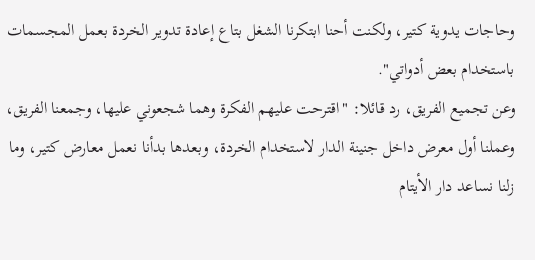وحاجات يدوية كتير، ولكنت أحنا ابتكرنا الشغل بتاع إعادة تدوير الخردة بعمل المجسمات باستخدام بعض أدواتي".
وعن تجميع الفريق، رد قائلا: "اقترحت عليهم الفكرة وهما شجعوني عليها، وجمعنا الفريق، وعملنا أول معرض داخل جنينة الدار لاستخدام الخردة، وبعدها بدأنا نعمل معارض كتير، وما زلنا نساعد دار الأيتام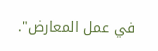في عمل المعارض".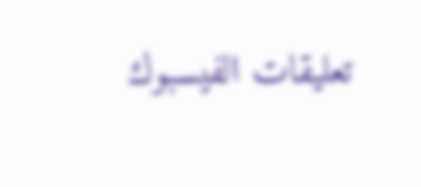تعليقات الفيسبوك